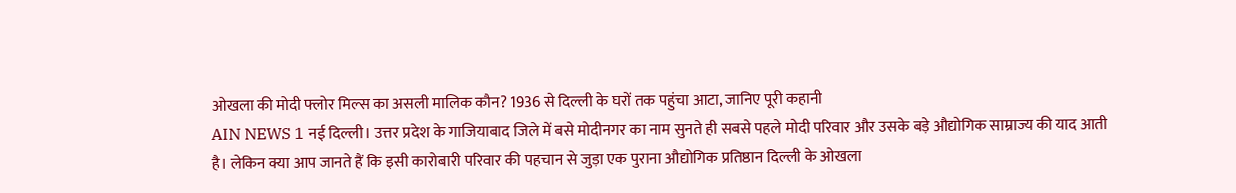ओखला की मोदी फ्लोर मिल्स का असली मालिक कौन? 1936 से दिल्ली के घरों तक पहुंचा आटा, जानिए पूरी कहानी
AIN NEWS 1 नई दिल्ली। उत्तर प्रदेश के गाजियाबाद जिले में बसे मोदीनगर का नाम सुनते ही सबसे पहले मोदी परिवार और उसके बड़े औद्योगिक साम्राज्य की याद आती है। लेकिन क्या आप जानते हैं कि इसी कारोबारी परिवार की पहचान से जुड़ा एक पुराना औद्योगिक प्रतिष्ठान दिल्ली के ओखला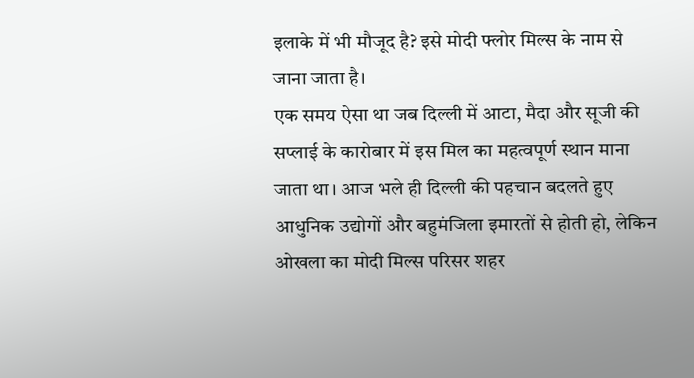इलाके में भी मौजूद है? इसे मोदी फ्लोर मिल्स के नाम से जाना जाता है।
एक समय ऐसा था जब दिल्ली में आटा, मैदा और सूजी की सप्लाई के कारोबार में इस मिल का महत्वपूर्ण स्थान माना जाता था। आज भले ही दिल्ली की पहचान बदलते हुए आधुनिक उद्योगों और बहुमंजिला इमारतों से होती हो, लेकिन ओखला का मोदी मिल्स परिसर शहर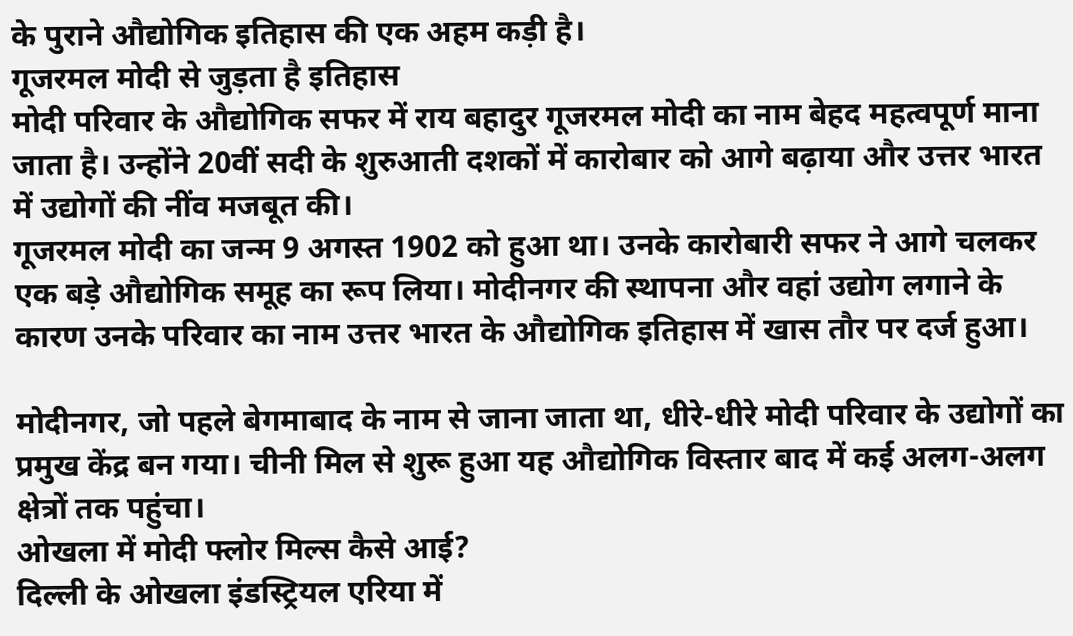के पुराने औद्योगिक इतिहास की एक अहम कड़ी है।
गूजरमल मोदी से जुड़ता है इतिहास
मोदी परिवार के औद्योगिक सफर में राय बहादुर गूजरमल मोदी का नाम बेहद महत्वपूर्ण माना जाता है। उन्होंने 20वीं सदी के शुरुआती दशकों में कारोबार को आगे बढ़ाया और उत्तर भारत में उद्योगों की नींव मजबूत की।
गूजरमल मोदी का जन्म 9 अगस्त 1902 को हुआ था। उनके कारोबारी सफर ने आगे चलकर एक बड़े औद्योगिक समूह का रूप लिया। मोदीनगर की स्थापना और वहां उद्योग लगाने के कारण उनके परिवार का नाम उत्तर भारत के औद्योगिक इतिहास में खास तौर पर दर्ज हुआ।

मोदीनगर, जो पहले बेगमाबाद के नाम से जाना जाता था, धीरे-धीरे मोदी परिवार के उद्योगों का प्रमुख केंद्र बन गया। चीनी मिल से शुरू हुआ यह औद्योगिक विस्तार बाद में कई अलग-अलग क्षेत्रों तक पहुंचा।
ओखला में मोदी फ्लोर मिल्स कैसे आई?
दिल्ली के ओखला इंडस्ट्रियल एरिया में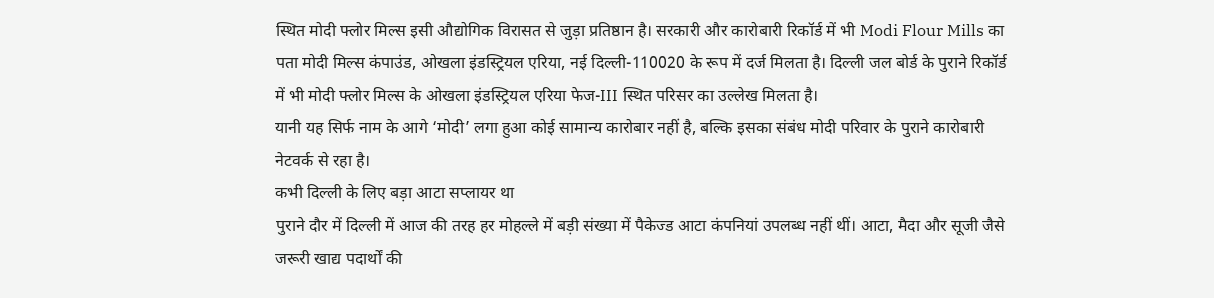स्थित मोदी फ्लोर मिल्स इसी औद्योगिक विरासत से जुड़ा प्रतिष्ठान है। सरकारी और कारोबारी रिकॉर्ड में भी Modi Flour Mills का पता मोदी मिल्स कंपाउंड, ओखला इंडस्ट्रियल एरिया, नई दिल्ली-110020 के रूप में दर्ज मिलता है। दिल्ली जल बोर्ड के पुराने रिकॉर्ड में भी मोदी फ्लोर मिल्स के ओखला इंडस्ट्रियल एरिया फेज-III स्थित परिसर का उल्लेख मिलता है।
यानी यह सिर्फ नाम के आगे ‘मोदी’ लगा हुआ कोई सामान्य कारोबार नहीं है, बल्कि इसका संबंध मोदी परिवार के पुराने कारोबारी नेटवर्क से रहा है।
कभी दिल्ली के लिए बड़ा आटा सप्लायर था
पुराने दौर में दिल्ली में आज की तरह हर मोहल्ले में बड़ी संख्या में पैकेज्ड आटा कंपनियां उपलब्ध नहीं थीं। आटा, मैदा और सूजी जैसे जरूरी खाद्य पदार्थों की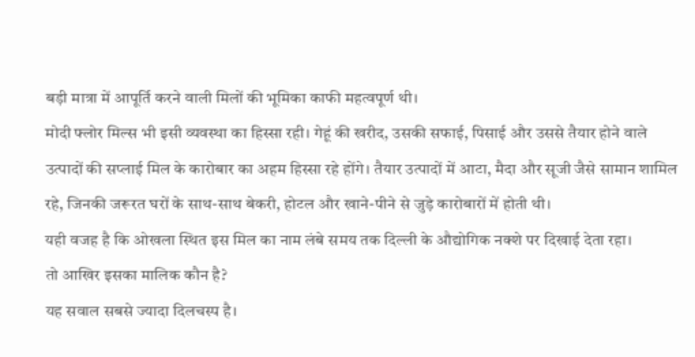बड़ी मात्रा में आपूर्ति करने वाली मिलों की भूमिका काफी महत्वपूर्ण थी।
मोदी फ्लोर मिल्स भी इसी व्यवस्था का हिस्सा रही। गेहूं की खरीद, उसकी सफाई, पिसाई और उससे तैयार होने वाले उत्पादों की सप्लाई मिल के कारोबार का अहम हिस्सा रहे होंगे। तैयार उत्पादों में आटा, मैदा और सूजी जैसे सामान शामिल रहे, जिनकी जरूरत घरों के साथ-साथ बेकरी, होटल और खाने-पीने से जुड़े कारोबारों में होती थी।
यही वजह है कि ओखला स्थित इस मिल का नाम लंबे समय तक दिल्ली के औद्योगिक नक्शे पर दिखाई देता रहा।
तो आखिर इसका मालिक कौन है?
यह सवाल सबसे ज्यादा दिलचस्प है।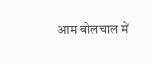आम बोलचाल में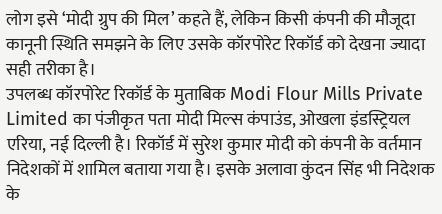लोग इसे ‘मोदी ग्रुप की मिल’ कहते हैं, लेकिन किसी कंपनी की मौजूदा कानूनी स्थिति समझने के लिए उसके कॉरपोरेट रिकॉर्ड को देखना ज्यादा सही तरीका है।
उपलब्ध कॉरपोरेट रिकॉर्ड के मुताबिक Modi Flour Mills Private Limited का पंजीकृत पता मोदी मिल्स कंपाउंड, ओखला इंडस्ट्रियल एरिया, नई दिल्ली है। रिकॉर्ड में सुरेश कुमार मोदी को कंपनी के वर्तमान निदेशकों में शामिल बताया गया है। इसके अलावा कुंदन सिंह भी निदेशक के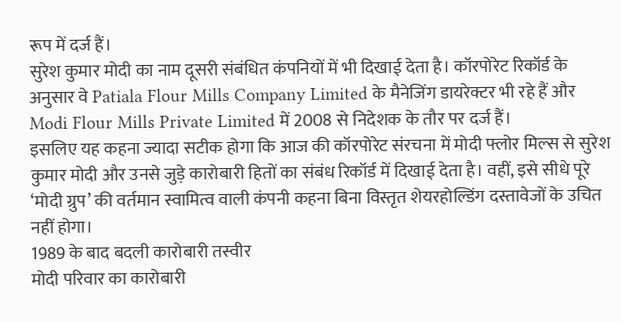रूप में दर्ज हैं।
सुरेश कुमार मोदी का नाम दूसरी संबंधित कंपनियों में भी दिखाई देता है। कॉरपोरेट रिकॉर्ड के अनुसार वे Patiala Flour Mills Company Limited के मैनेजिंग डायरेक्टर भी रहे हैं और Modi Flour Mills Private Limited में 2008 से निदेशक के तौर पर दर्ज हैं।
इसलिए यह कहना ज्यादा सटीक होगा कि आज की कॉरपोरेट संरचना में मोदी फ्लोर मिल्स से सुरेश कुमार मोदी और उनसे जुड़े कारोबारी हितों का संबंध रिकॉर्ड में दिखाई देता है। वहीं, इसे सीधे पूरे ‘मोदी ग्रुप’ की वर्तमान स्वामित्व वाली कंपनी कहना बिना विस्तृत शेयरहोल्डिंग दस्तावेजों के उचित नहीं होगा।
1989 के बाद बदली कारोबारी तस्वीर
मोदी परिवार का कारोबारी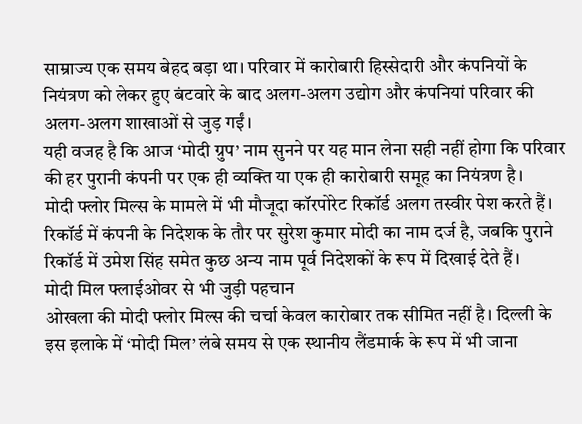साम्राज्य एक समय बेहद बड़ा था। परिवार में कारोबारी हिस्सेदारी और कंपनियों के नियंत्रण को लेकर हुए बंटवारे के बाद अलग-अलग उद्योग और कंपनियां परिवार की अलग-अलग शाखाओं से जुड़ गईं।
यही वजह है कि आज ‘मोदी ग्रुप’ नाम सुनने पर यह मान लेना सही नहीं होगा कि परिवार की हर पुरानी कंपनी पर एक ही व्यक्ति या एक ही कारोबारी समूह का नियंत्रण है।
मोदी फ्लोर मिल्स के मामले में भी मौजूदा कॉरपोरेट रिकॉर्ड अलग तस्वीर पेश करते हैं। रिकॉर्ड में कंपनी के निदेशक के तौर पर सुरेश कुमार मोदी का नाम दर्ज है, जबकि पुराने रिकॉर्ड में उमेश सिंह समेत कुछ अन्य नाम पूर्व निदेशकों के रूप में दिखाई देते हैं।
मोदी मिल फ्लाईओवर से भी जुड़ी पहचान
ओखला की मोदी फ्लोर मिल्स की चर्चा केवल कारोबार तक सीमित नहीं है। दिल्ली के इस इलाके में ‘मोदी मिल’ लंबे समय से एक स्थानीय लैंडमार्क के रूप में भी जाना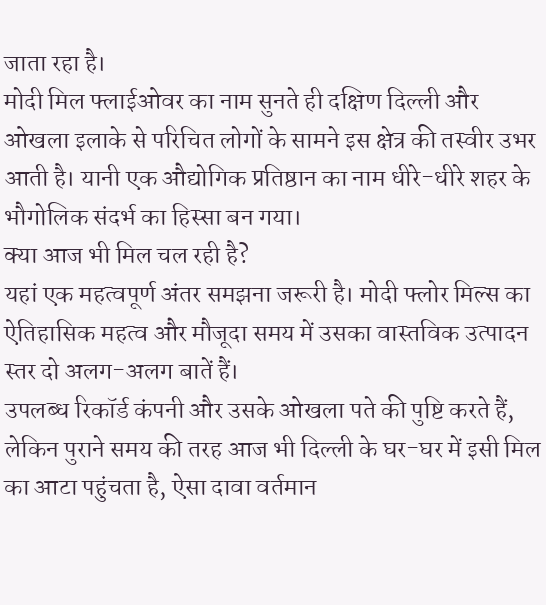जाता रहा है।
मोदी मिल फ्लाईओवर का नाम सुनते ही दक्षिण दिल्ली और ओखला इलाके से परिचित लोगों के सामने इस क्षेत्र की तस्वीर उभर आती है। यानी एक औद्योगिक प्रतिष्ठान का नाम धीरे-धीरे शहर के भौगोलिक संदर्भ का हिस्सा बन गया।
क्या आज भी मिल चल रही है?
यहां एक महत्वपूर्ण अंतर समझना जरूरी है। मोदी फ्लोर मिल्स का ऐतिहासिक महत्व और मौजूदा समय में उसका वास्तविक उत्पादन स्तर दो अलग-अलग बातें हैं।
उपलब्ध रिकॉर्ड कंपनी और उसके ओखला पते की पुष्टि करते हैं, लेकिन पुराने समय की तरह आज भी दिल्ली के घर-घर में इसी मिल का आटा पहुंचता है, ऐसा दावा वर्तमान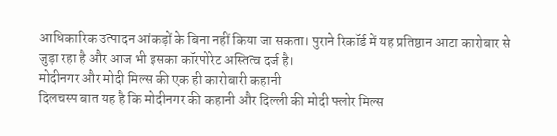आधिकारिक उत्पादन आंकड़ों के बिना नहीं किया जा सकता। पुराने रिकॉर्ड में यह प्रतिष्ठान आटा कारोबार से जुड़ा रहा है और आज भी इसका कॉरपोरेट अस्तित्व दर्ज है।
मोदीनगर और मोदी मिल्स की एक ही कारोबारी कहानी
दिलचस्प बात यह है कि मोदीनगर की कहानी और दिल्ली की मोदी फ्लोर मिल्स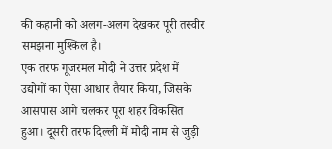की कहानी को अलग-अलग देखकर पूरी तस्वीर समझना मुश्किल है।
एक तरफ गूजरमल मोदी ने उत्तर प्रदेश में उद्योगों का ऐसा आधार तैयार किया, जिसके आसपास आगे चलकर पूरा शहर विकसित हुआ। दूसरी तरफ दिल्ली में मोदी नाम से जुड़ी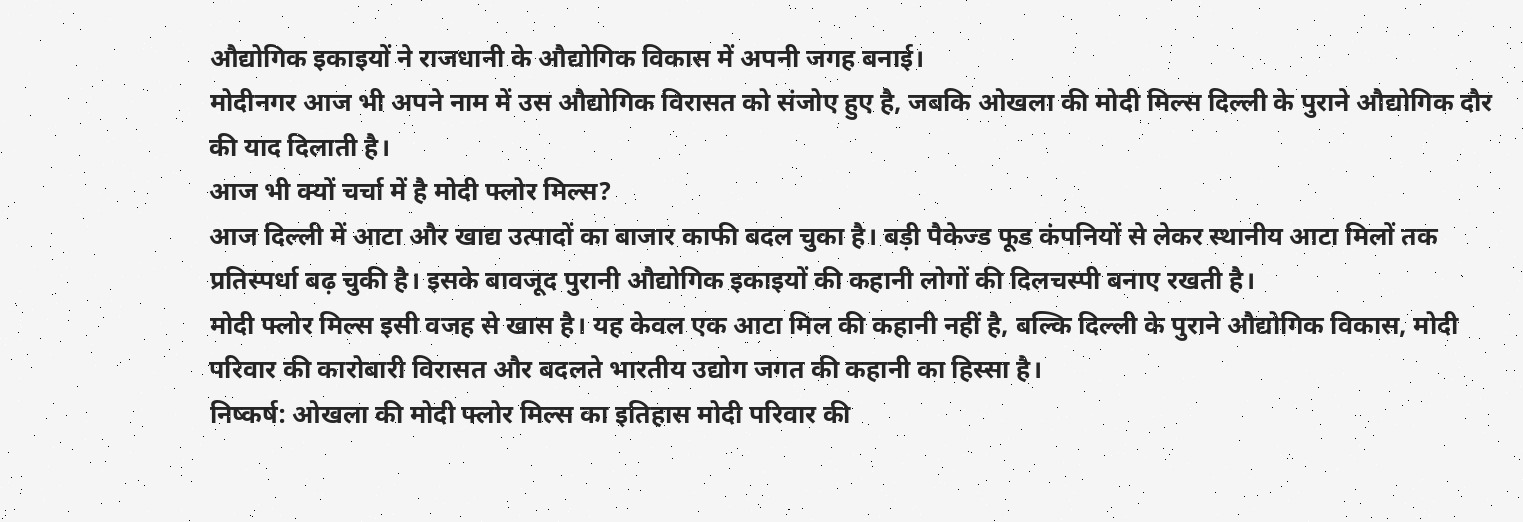औद्योगिक इकाइयों ने राजधानी के औद्योगिक विकास में अपनी जगह बनाई।
मोदीनगर आज भी अपने नाम में उस औद्योगिक विरासत को संजोए हुए है, जबकि ओखला की मोदी मिल्स दिल्ली के पुराने औद्योगिक दौर की याद दिलाती है।
आज भी क्यों चर्चा में है मोदी फ्लोर मिल्स?
आज दिल्ली में आटा और खाद्य उत्पादों का बाजार काफी बदल चुका है। बड़ी पैकेज्ड फूड कंपनियों से लेकर स्थानीय आटा मिलों तक प्रतिस्पर्धा बढ़ चुकी है। इसके बावजूद पुरानी औद्योगिक इकाइयों की कहानी लोगों की दिलचस्पी बनाए रखती है।
मोदी फ्लोर मिल्स इसी वजह से खास है। यह केवल एक आटा मिल की कहानी नहीं है, बल्कि दिल्ली के पुराने औद्योगिक विकास, मोदी परिवार की कारोबारी विरासत और बदलते भारतीय उद्योग जगत की कहानी का हिस्सा है।
निष्कर्ष: ओखला की मोदी फ्लोर मिल्स का इतिहास मोदी परिवार की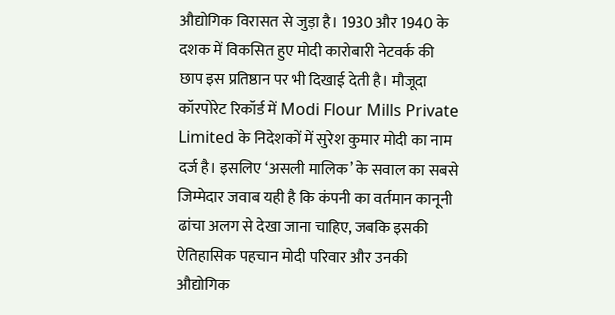औद्योगिक विरासत से जुड़ा है। 1930 और 1940 के दशक में विकसित हुए मोदी कारोबारी नेटवर्क की छाप इस प्रतिष्ठान पर भी दिखाई देती है। मौजूदा कॉरपोरेट रिकॉर्ड में Modi Flour Mills Private Limited के निदेशकों में सुरेश कुमार मोदी का नाम दर्ज है। इसलिए ‘असली मालिक’ के सवाल का सबसे जिम्मेदार जवाब यही है कि कंपनी का वर्तमान कानूनी ढांचा अलग से देखा जाना चाहिए, जबकि इसकी ऐतिहासिक पहचान मोदी परिवार और उनकी औद्योगिक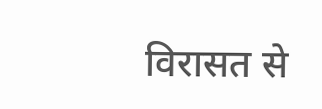विरासत से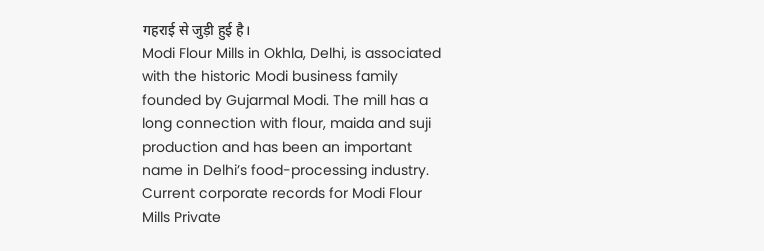गहराई से जुड़ी हुई है।
Modi Flour Mills in Okhla, Delhi, is associated with the historic Modi business family founded by Gujarmal Modi. The mill has a long connection with flour, maida and suji production and has been an important name in Delhi’s food-processing industry. Current corporate records for Modi Flour Mills Private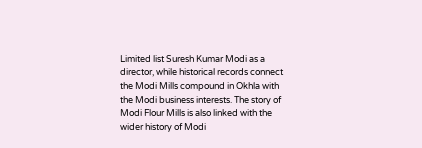Limited list Suresh Kumar Modi as a director, while historical records connect the Modi Mills compound in Okhla with the Modi business interests. The story of Modi Flour Mills is also linked with the wider history of Modi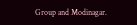Group and Modinagar.